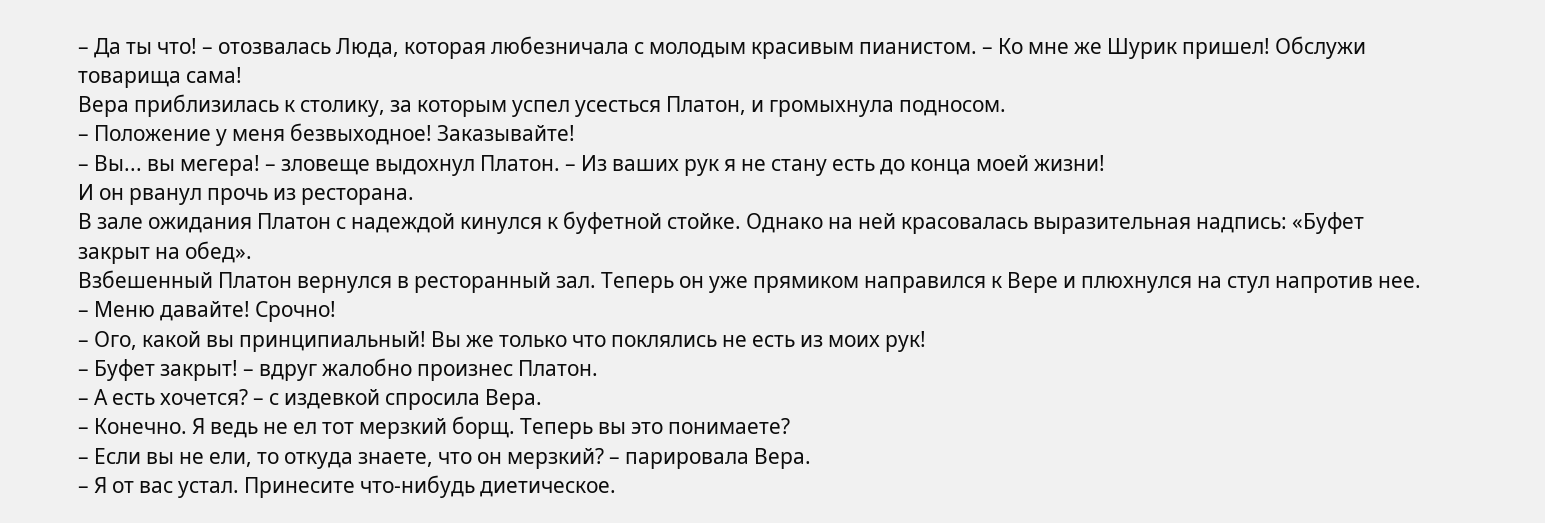– Да ты что! – отозвалась Люда, которая любезничала с молодым красивым пианистом. – Ко мне же Шурик пришел! Обслужи товарища сама!
Вера приблизилась к столику, за которым успел усесться Платон, и громыхнула подносом.
– Положение у меня безвыходное! Заказывайте!
– Вы... вы мегера! – зловеще выдохнул Платон. – Из ваших рук я не стану есть до конца моей жизни!
И он рванул прочь из ресторана.
В зале ожидания Платон с надеждой кинулся к буфетной стойке. Однако на ней красовалась выразительная надпись: «Буфет закрыт на обед».
Взбешенный Платон вернулся в ресторанный зал. Теперь он уже прямиком направился к Вере и плюхнулся на стул напротив нее.
– Меню давайте! Срочно!
– Ого, какой вы принципиальный! Вы же только что поклялись не есть из моих рук!
– Буфет закрыт! – вдруг жалобно произнес Платон.
– А есть хочется? – с издевкой спросила Вера.
– Конечно. Я ведь не ел тот мерзкий борщ. Теперь вы это понимаете?
– Если вы не ели, то откуда знаете, что он мерзкий? – парировала Вера.
– Я от вас устал. Принесите что-нибудь диетическое.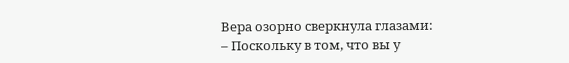Вера озорно сверкнула глазами:
– Поскольку в том, что вы у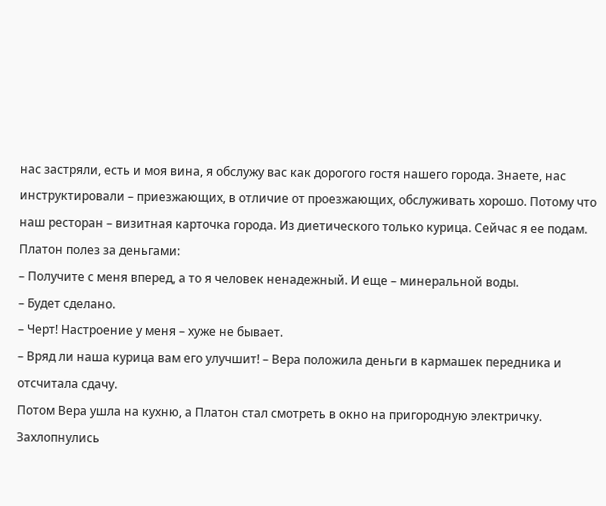нас застряли, есть и моя вина, я обслужу вас как дорогого гостя нашего города. Знаете, нас инструктировали – приезжающих, в отличие от проезжающих, обслуживать хорошо. Потому что наш ресторан – визитная карточка города. Из диетического только курица. Сейчас я ее подам.
Платон полез за деньгами:
– Получите с меня вперед, а то я человек ненадежный. И еще – минеральной воды.
– Будет сделано.
– Черт! Настроение у меня – хуже не бывает.
– Вряд ли наша курица вам его улучшит! – Вера положила деньги в кармашек передника и отсчитала сдачу.
Потом Вера ушла на кухню, а Платон стал смотреть в окно на пригородную электричку. Захлопнулись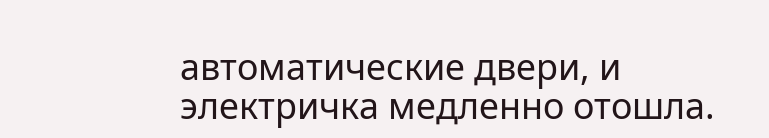автоматические двери, и электричка медленно отошла.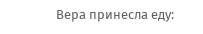Вера принесла еду: